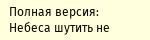Полная версия:
Небеса шутить не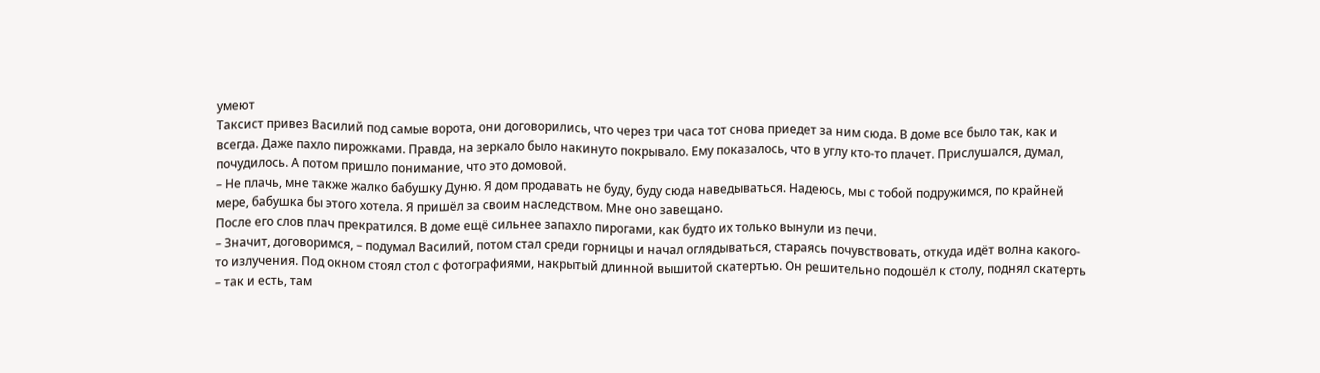умеют
Таксист привез Василий под самые ворота, они договорились, что через три часа тот снова приедет за ним сюда. В доме все было так, как и всегда. Даже пахло пирожками. Правда, на зеркало было накинуто покрывало. Ему показалось, что в углу кто-то плачет. Прислушался, думал, почудилось. А потом пришло понимание, что это домовой.
– Не плачь, мне также жалко бабушку Дуню. Я дом продавать не буду, буду сюда наведываться. Надеюсь, мы с тобой подружимся, по крайней мере, бабушка бы этого хотела. Я пришёл за своим наследством. Мне оно завещано.
После его слов плач прекратился. В доме ещё сильнее запахло пирогами, как будто их только вынули из печи.
– Значит, договоримся, – подумал Василий, потом стал среди горницы и начал оглядываться, стараясь почувствовать, откуда идёт волна какого-то излучения. Под окном стоял стол с фотографиями, накрытый длинной вышитой скатертью. Он решительно подошёл к столу, поднял скатерть – так и есть, там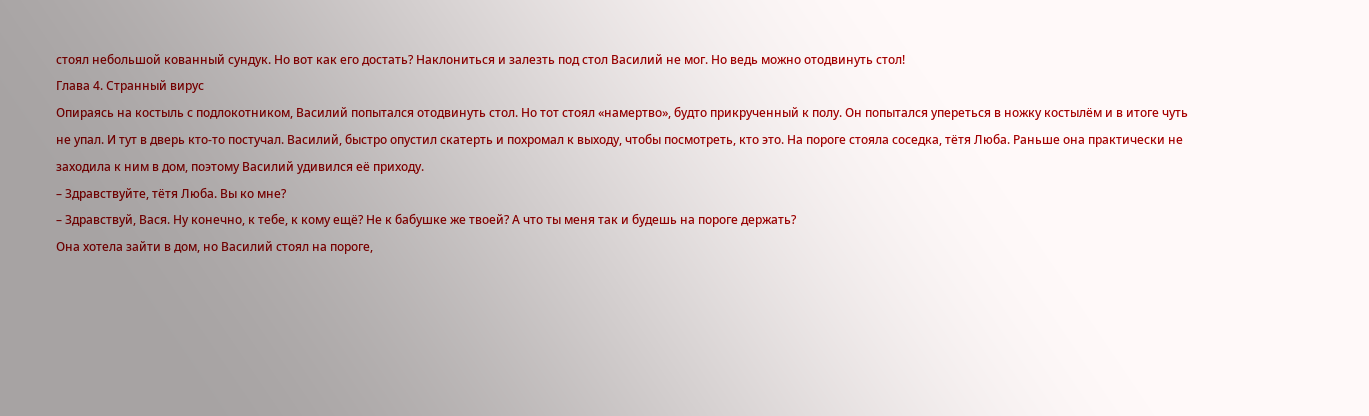стоял небольшой кованный сундук. Но вот как его достать? Наклониться и залезть под стол Василий не мог. Но ведь можно отодвинуть стол!
Глава 4. Странный вирус
Опираясь на костыль с подлокотником, Василий попытался отодвинуть стол. Но тот стоял «намертво», будто прикрученный к полу. Он попытался упереться в ножку костылём и в итоге чуть не упал. И тут в дверь кто-то постучал. Василий, быстро опустил скатерть и похромал к выходу, чтобы посмотреть, кто это. На пороге стояла соседка, тётя Люба. Раньше она практически не заходила к ним в дом, поэтому Василий удивился её приходу.
– Здравствуйте, тётя Люба. Вы ко мне?
– Здравствуй, Вася. Ну конечно, к тебе, к кому ещё? Не к бабушке же твоей? А что ты меня так и будешь на пороге держать?
Она хотела зайти в дом, но Василий стоял на пороге,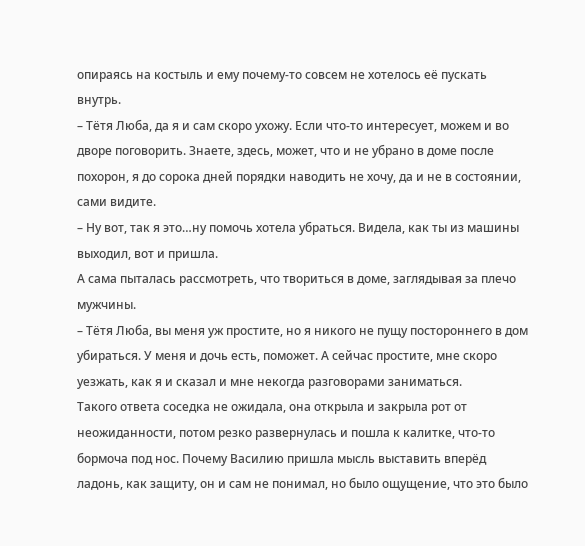опираясь на костыль и ему почему-то совсем не хотелось её пускать внутрь.
– Тётя Люба, да я и сам скоро ухожу. Если что-то интересует, можем и во дворе поговорить. Знаете, здесь, может, что и не убрано в доме после похорон, я до сорока дней порядки наводить не хочу, да и не в состоянии, сами видите.
– Ну вот, так я это…ну помочь хотела убраться. Видела, как ты из машины выходил, вот и пришла.
А сама пыталась рассмотреть, что твориться в доме, заглядывая за плечо мужчины.
– Тётя Люба, вы меня уж простите, но я никого не пущу постороннего в дом убираться. У меня и дочь есть, поможет. А сейчас простите, мне скоро уезжать, как я и сказал и мне некогда разговорами заниматься.
Такого ответа соседка не ожидала, она открыла и закрыла рот от неожиданности, потом резко развернулась и пошла к калитке, что-то бормоча под нос. Почему Василию пришла мысль выставить вперёд ладонь, как защиту, он и сам не понимал, но было ощущение, что это было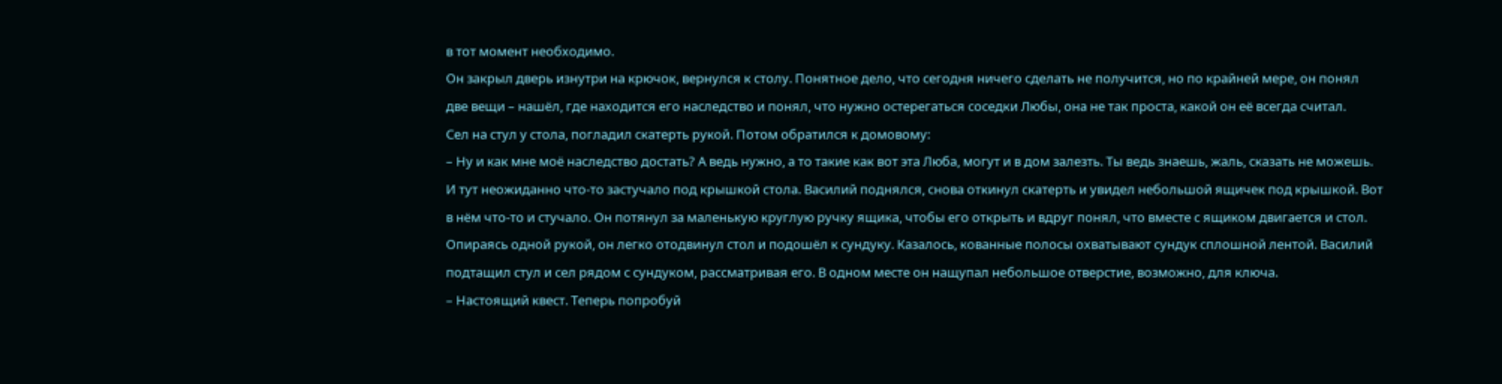в тот момент необходимо.
Он закрыл дверь изнутри на крючок, вернулся к столу. Понятное дело, что сегодня ничего сделать не получится, но по крайней мере, он понял две вещи – нашёл, где находится его наследство и понял, что нужно остерегаться соседки Любы, она не так проста, какой он её всегда считал.
Сел на стул у стола, погладил скатерть рукой. Потом обратился к домовому:
– Ну и как мне моё наследство достать? А ведь нужно, а то такие как вот эта Люба, могут и в дом залезть. Ты ведь знаешь, жаль, сказать не можешь.
И тут неожиданно что-то застучало под крышкой стола. Василий поднялся, снова откинул скатерть и увидел небольшой ящичек под крышкой. Вот в нём что-то и стучало. Он потянул за маленькую круглую ручку ящика, чтобы его открыть и вдруг понял, что вместе с ящиком двигается и стол.
Опираясь одной рукой, он легко отодвинул стол и подошёл к сундуку. Казалось, кованные полосы охватывают сундук сплошной лентой. Василий подтащил стул и сел рядом с сундуком, рассматривая его. В одном месте он нащупал небольшое отверстие, возможно, для ключа.
– Настоящий квест. Теперь попробуй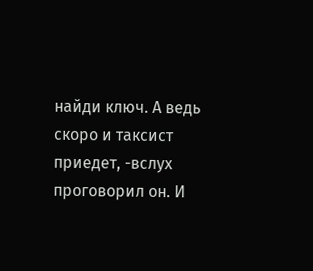найди ключ. А ведь скоро и таксист приедет, -вслух проговорил он. И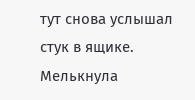тут снова услышал стук в ящике. Мелькнула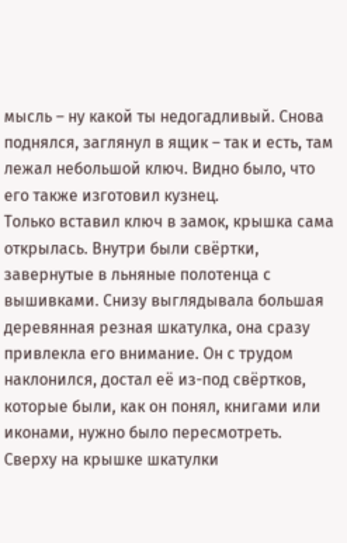мысль – ну какой ты недогадливый. Снова поднялся, заглянул в ящик – так и есть, там лежал небольшой ключ. Видно было, что его также изготовил кузнец.
Только вставил ключ в замок, крышка сама открылась. Внутри были свёртки, завернутые в льняные полотенца с вышивками. Снизу выглядывала большая деревянная резная шкатулка, она сразу привлекла его внимание. Он с трудом наклонился, достал её из-под свёртков, которые были, как он понял, книгами или иконами, нужно было пересмотреть.
Сверху на крышке шкатулки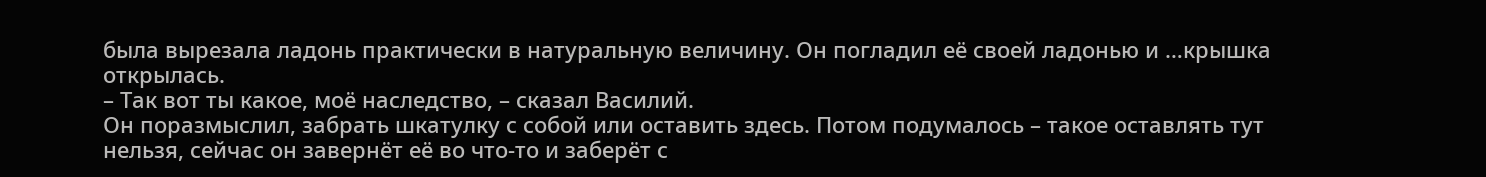была вырезала ладонь практически в натуральную величину. Он погладил её своей ладонью и …крышка открылась.
– Так вот ты какое, моё наследство, – сказал Василий.
Он поразмыслил, забрать шкатулку с собой или оставить здесь. Потом подумалось – такое оставлять тут нельзя, сейчас он завернёт её во что-то и заберёт с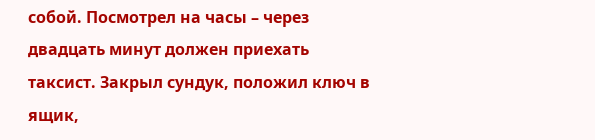собой. Посмотрел на часы – через двадцать минут должен приехать таксист. Закрыл сундук, положил ключ в ящик,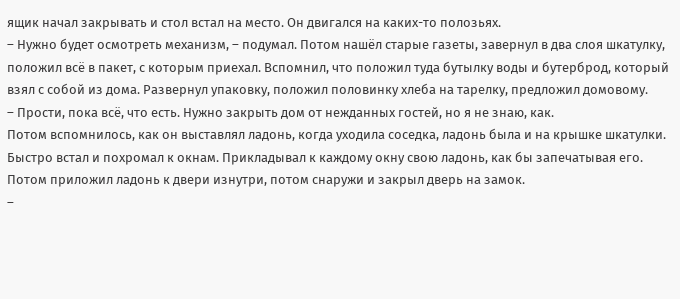ящик начал закрывать и стол встал на место. Он двигался на каких-то полозьях.
– Нужно будет осмотреть механизм, – подумал. Потом нашёл старые газеты, завернул в два слоя шкатулку, положил всё в пакет, с которым приехал. Вспомнил, что положил туда бутылку воды и бутерброд, который взял с собой из дома. Развернул упаковку, положил половинку хлеба на тарелку, предложил домовому.
– Прости, пока всё, что есть. Нужно закрыть дом от нежданных гостей, но я не знаю, как.
Потом вспомнилось, как он выставлял ладонь, когда уходила соседка, ладонь была и на крышке шкатулки. Быстро встал и похромал к окнам. Прикладывал к каждому окну свою ладонь, как бы запечатывая его. Потом приложил ладонь к двери изнутри, потом снаружи и закрыл дверь на замок.
–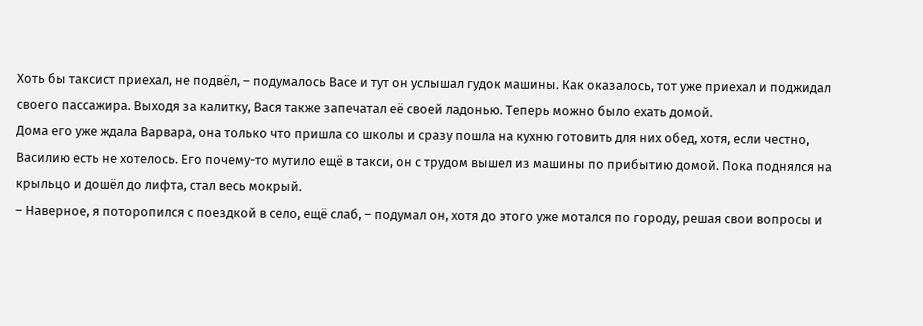Хоть бы таксист приехал, не подвёл, – подумалось Васе и тут он услышал гудок машины. Как оказалось, тот уже приехал и поджидал своего пассажира. Выходя за калитку, Вася также запечатал её своей ладонью. Теперь можно было ехать домой.
Дома его уже ждала Варвара, она только что пришла со школы и сразу пошла на кухню готовить для них обед, хотя, если честно, Василию есть не хотелось. Его почему-то мутило ещё в такси, он с трудом вышел из машины по прибытию домой. Пока поднялся на крыльцо и дошёл до лифта, стал весь мокрый.
– Наверное, я поторопился с поездкой в село, ещё слаб, – подумал он, хотя до этого уже мотался по городу, решая свои вопросы и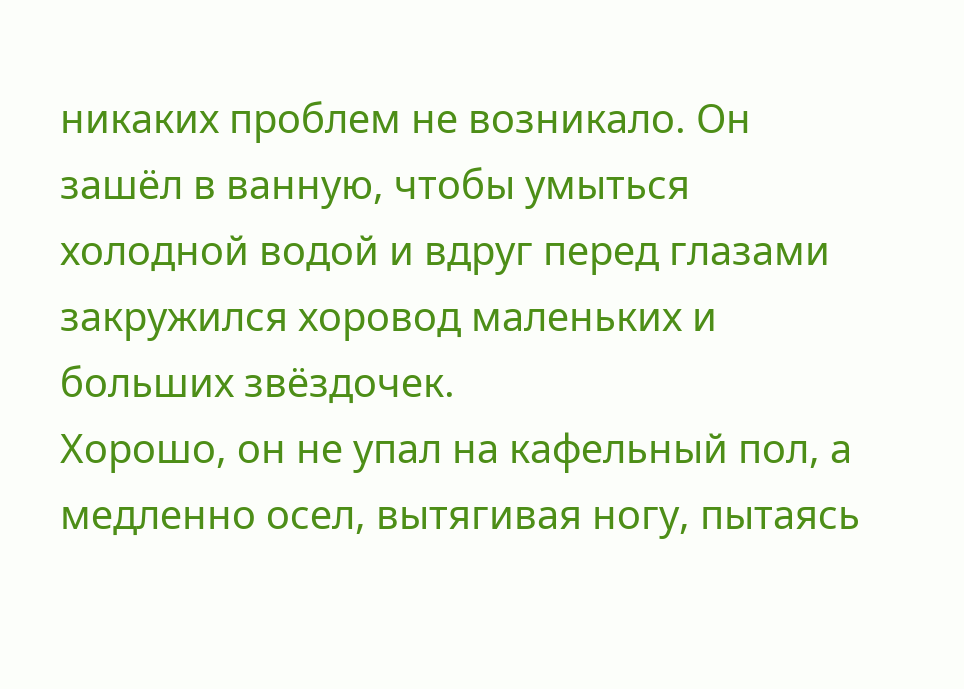никаких проблем не возникало. Он зашёл в ванную, чтобы умыться холодной водой и вдруг перед глазами закружился хоровод маленьких и больших звёздочек.
Хорошо, он не упал на кафельный пол, а медленно осел, вытягивая ногу, пытаясь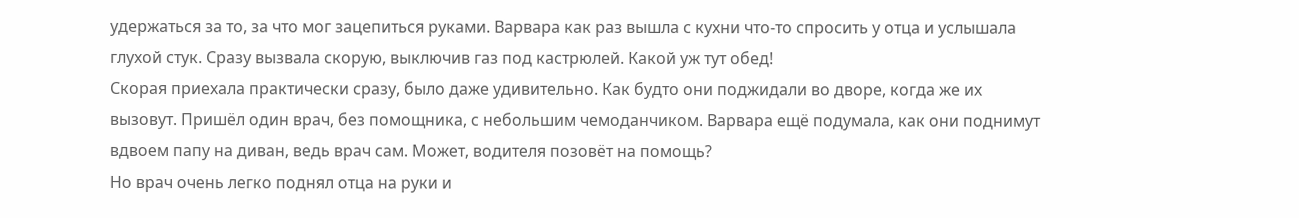удержаться за то, за что мог зацепиться руками. Варвара как раз вышла с кухни что-то спросить у отца и услышала глухой стук. Сразу вызвала скорую, выключив газ под кастрюлей. Какой уж тут обед!
Скорая приехала практически сразу, было даже удивительно. Как будто они поджидали во дворе, когда же их вызовут. Пришёл один врач, без помощника, с небольшим чемоданчиком. Варвара ещё подумала, как они поднимут вдвоем папу на диван, ведь врач сам. Может, водителя позовёт на помощь?
Но врач очень легко поднял отца на руки и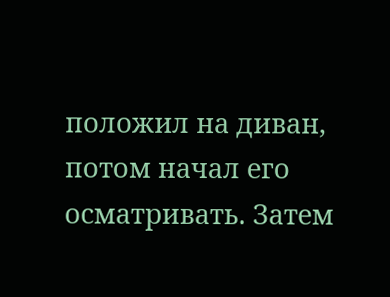положил на диван, потом начал его осматривать. Затем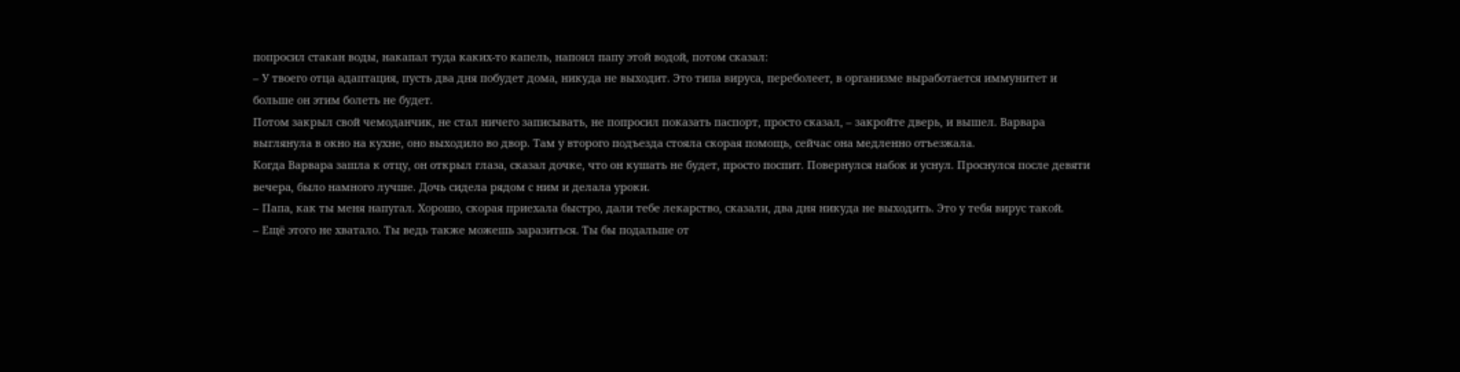попросил стакан воды, накапал туда каких-то капель, напоил папу этой водой, потом сказал:
– У твоего отца адаптация, пусть два дня побудет дома, никуда не выходит. Это типа вируса, переболеет, в организме выработается иммунитет и больше он этим болеть не будет.
Потом закрыл свой чемоданчик, не стал ничего записывать, не попросил показать паспорт, просто сказал, – закройте дверь, и вышел. Варвара выглянула в окно на кухне, оно выходило во двор. Там у второго подъезда стояла скорая помощь, сейчас она медленно отъезжала.
Когда Варвара зашла к отцу, он открыл глаза, сказал дочке, что он кушать не будет, просто поспит. Повернулся набок и уснул. Проснулся после девяти вечера, было намного лучше. Дочь сидела рядом с ним и делала уроки.
– Папа, как ты меня напугал. Хорошо, скорая приехала быстро, дали тебе лекарство, сказали, два дня никуда не выходить. Это у тебя вирус такой.
– Ещё этого не хватало. Ты ведь также можешь заразиться. Ты бы подальше от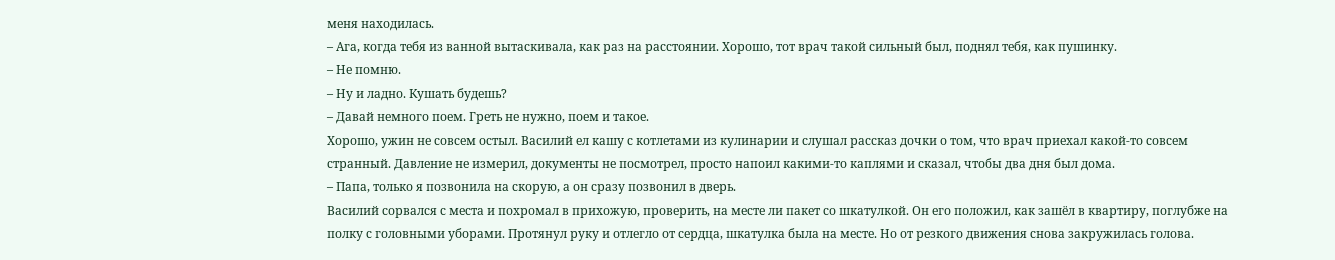меня находилась.
– Ага, когда тебя из ванной вытаскивала, как раз на расстоянии. Хорошо, тот врач такой сильный был, поднял тебя, как пушинку.
– Не помню.
– Ну и ладно. Кушать будешь?
– Давай немного поем. Греть не нужно, поем и такое.
Хорошо, ужин не совсем остыл. Василий ел кашу с котлетами из кулинарии и слушал рассказ дочки о том, что врач приехал какой-то совсем странный. Давление не измерил, документы не посмотрел, просто напоил какими-то каплями и сказал, чтобы два дня был дома.
– Папа, только я позвонила на скорую, а он сразу позвонил в дверь.
Василий сорвался с места и похромал в прихожую, проверить, на месте ли пакет со шкатулкой. Он его положил, как зашёл в квартиру, поглубже на полку с головными уборами. Протянул руку и отлегло от сердца, шкатулка была на месте. Но от резкого движения снова закружилась голова.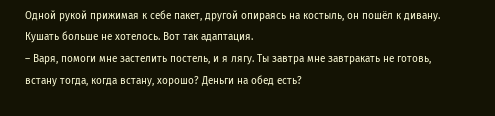Одной рукой прижимая к себе пакет, другой опираясь на костыль, он пошёл к дивану. Кушать больше не хотелось. Вот так адаптация.
– Варя, помоги мне застелить постель, и я лягу. Ты завтра мне завтракать не готовь, встану тогда, когда встану, хорошо? Деньги на обед есть?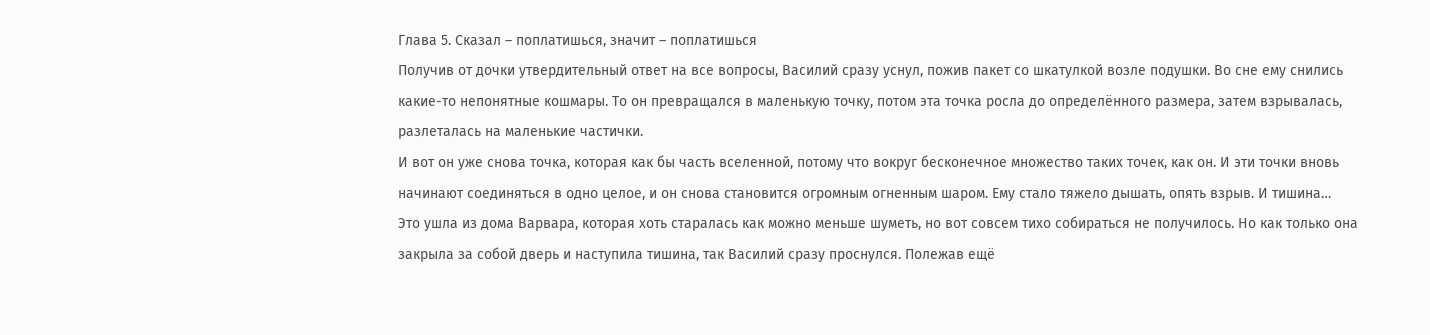Глава 5. Сказал – поплатишься, значит – поплатишься
Получив от дочки утвердительный ответ на все вопросы, Василий сразу уснул, пожив пакет со шкатулкой возле подушки. Во сне ему снились какие-то непонятные кошмары. То он превращался в маленькую точку, потом эта точка росла до определённого размера, затем взрывалась, разлеталась на маленькие частички.
И вот он уже снова точка, которая как бы часть вселенной, потому что вокруг бесконечное множество таких точек, как он. И эти точки вновь начинают соединяться в одно целое, и он снова становится огромным огненным шаром. Ему стало тяжело дышать, опять взрыв. И тишина…
Это ушла из дома Варвара, которая хоть старалась как можно меньше шуметь, но вот совсем тихо собираться не получилось. Но как только она закрыла за собой дверь и наступила тишина, так Василий сразу проснулся. Полежав ещё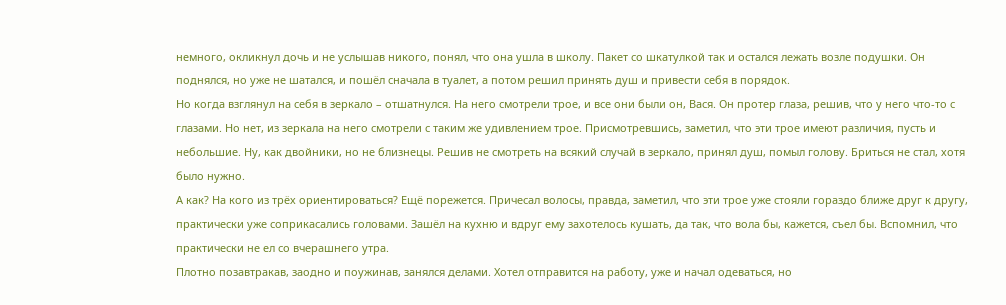немного, окликнул дочь и не услышав никого, понял, что она ушла в школу. Пакет со шкатулкой так и остался лежать возле подушки. Он поднялся, но уже не шатался, и пошёл сначала в туалет, а потом решил принять душ и привести себя в порядок.
Но когда взглянул на себя в зеркало – отшатнулся. На него смотрели трое, и все они были он, Вася. Он протер глаза, решив, что у него что-то с глазами. Но нет, из зеркала на него смотрели с таким же удивлением трое. Присмотревшись, заметил, что эти трое имеют различия, пусть и небольшие. Ну, как двойники, но не близнецы. Решив не смотреть на всякий случай в зеркало, принял душ, помыл голову. Бриться не стал, хотя было нужно.
А как? На кого из трёх ориентироваться? Ещё порежется. Причесал волосы, правда, заметил, что эти трое уже стояли гораздо ближе друг к другу, практически уже соприкасались головами. Зашёл на кухню и вдруг ему захотелось кушать, да так, что вола бы, кажется, съел бы. Вспомнил, что практически не ел со вчерашнего утра.
Плотно позавтракав, заодно и поужинав, занялся делами. Хотел отправится на работу, уже и начал одеваться, но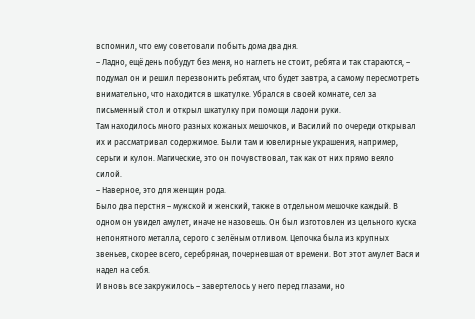вспомнил, что ему советовали побыть дома два дня.
– Ладно, ещё день побудут без меня, но наглеть не стоит, ребята и так стараются, – подумал он и решил перезвонить ребятам, что будет завтра, а самому пересмотреть внимательно, что находится в шкатулке. Убрался в своей комнате, сел за письменный стол и открыл шкатулку при помощи ладони руки.
Там находилось много разных кожаных мешочков, и Василий по очереди открывал их и рассматривал содержимое. Были там и ювелирные украшения, например, серьги и кулон. Магические, это он почувствовал, так как от них прямо веяло силой.
– Наверное, это для женщин рода.
Было два перстня – мужской и женский, также в отдельном мешочке каждый. В одном он увидел амулет, иначе не назовешь. Он был изготовлен из цельного куска непонятного металла, серого с зелёным отливом. Цепочка была из крупных звеньев, скорее всего, серебряная, почерневшая от времени. Вот этот амулет Вася и надел на себя.
И вновь все закружилось – завертелось у него перед глазами, но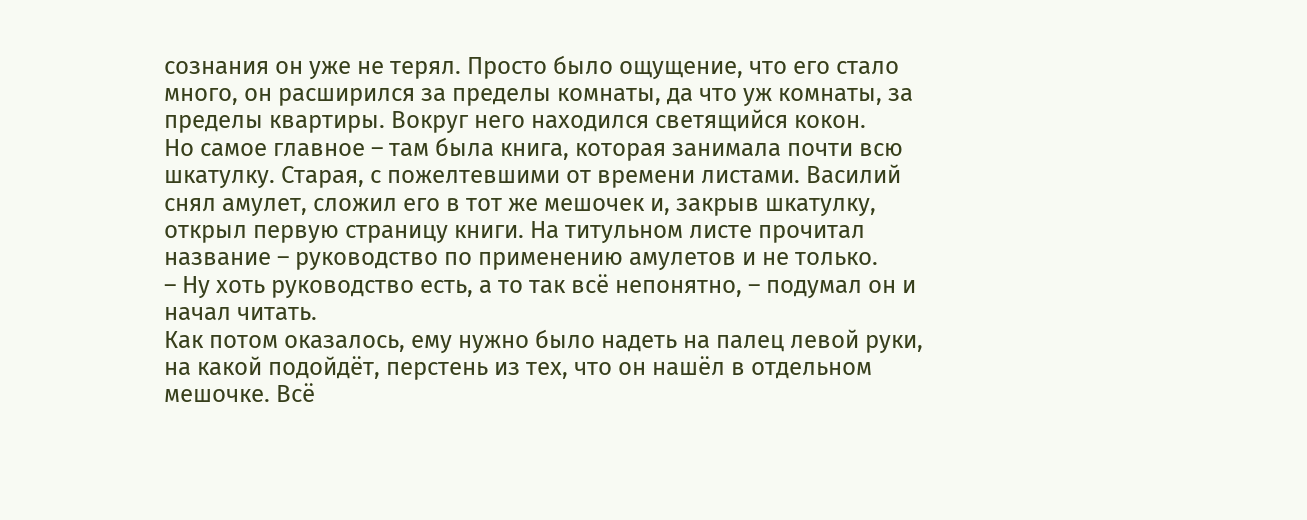сознания он уже не терял. Просто было ощущение, что его стало много, он расширился за пределы комнаты, да что уж комнаты, за пределы квартиры. Вокруг него находился светящийся кокон.
Но самое главное – там была книга, которая занимала почти всю шкатулку. Старая, с пожелтевшими от времени листами. Василий снял амулет, сложил его в тот же мешочек и, закрыв шкатулку, открыл первую страницу книги. На титульном листе прочитал название – руководство по применению амулетов и не только.
– Ну хоть руководство есть, а то так всё непонятно, – подумал он и начал читать.
Как потом оказалось, ему нужно было надеть на палец левой руки, на какой подойдёт, перстень из тех, что он нашёл в отдельном мешочке. Всё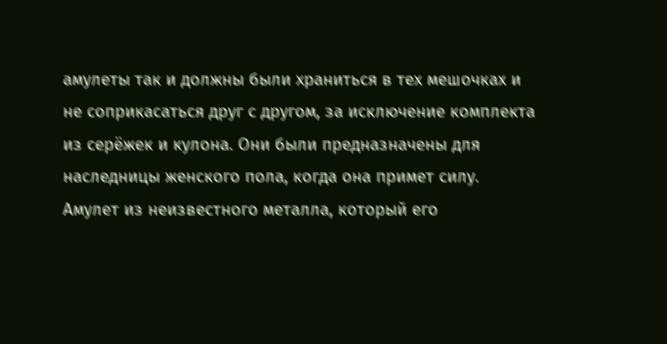амулеты так и должны были храниться в тех мешочках и не соприкасаться друг с другом, за исключение комплекта из серёжек и кулона. Они были предназначены для наследницы женского пола, когда она примет силу.
Амулет из неизвестного металла, который его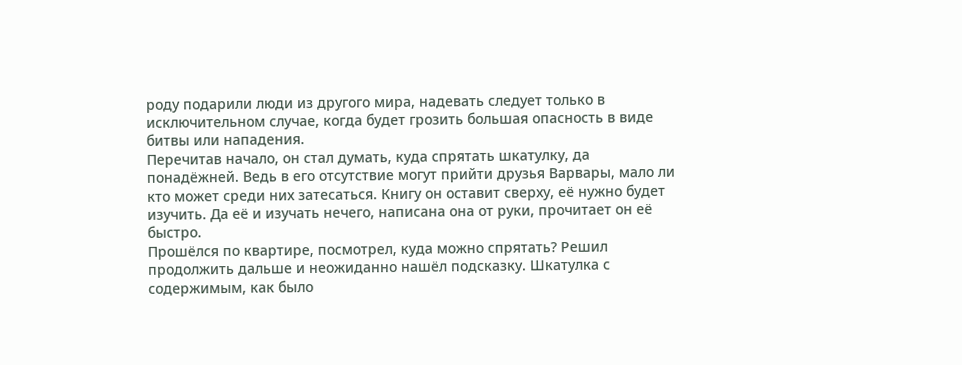роду подарили люди из другого мира, надевать следует только в исключительном случае, когда будет грозить большая опасность в виде битвы или нападения.
Перечитав начало, он стал думать, куда спрятать шкатулку, да понадёжней. Ведь в его отсутствие могут прийти друзья Варвары, мало ли кто может среди них затесаться. Книгу он оставит сверху, её нужно будет изучить. Да её и изучать нечего, написана она от руки, прочитает он её быстро.
Прошёлся по квартире, посмотрел, куда можно спрятать? Решил продолжить дальше и неожиданно нашёл подсказку. Шкатулка с содержимым, как было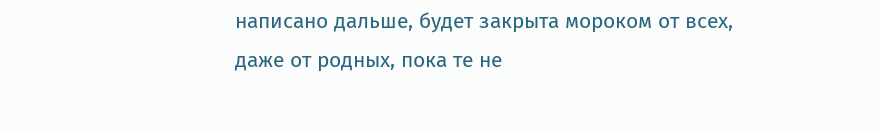написано дальше, будет закрыта мороком от всех, даже от родных, пока те не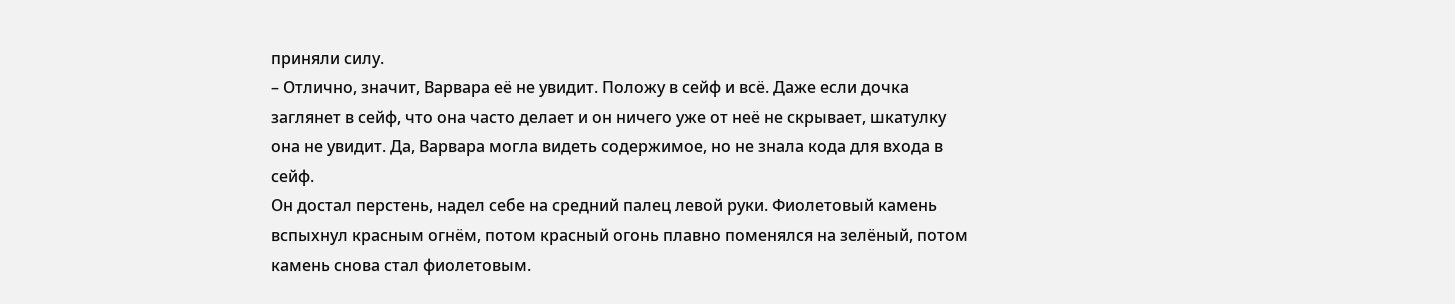приняли силу.
– Отлично, значит, Варвара её не увидит. Положу в сейф и всё. Даже если дочка заглянет в сейф, что она часто делает и он ничего уже от неё не скрывает, шкатулку она не увидит. Да, Варвара могла видеть содержимое, но не знала кода для входа в сейф.
Он достал перстень, надел себе на средний палец левой руки. Фиолетовый камень вспыхнул красным огнём, потом красный огонь плавно поменялся на зелёный, потом камень снова стал фиолетовым.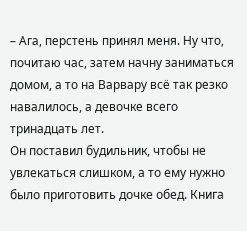– Ага, перстень принял меня. Ну что, почитаю час, затем начну заниматься домом, а то на Варвару всё так резко навалилось, а девочке всего тринадцать лет.
Он поставил будильник, чтобы не увлекаться слишком, а то ему нужно было приготовить дочке обед. Книга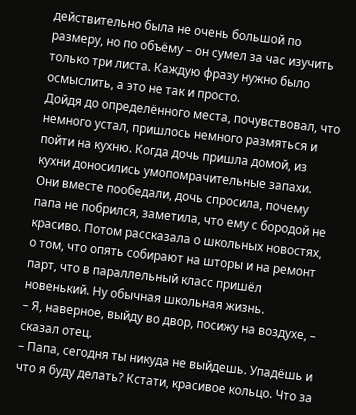действительно была не очень большой по размеру, но по объёму – он сумел за час изучить только три листа. Каждую фразу нужно было осмыслить, а это не так и просто.
Дойдя до определённого места, почувствовал, что немного устал, пришлось немного размяться и пойти на кухню. Когда дочь пришла домой, из кухни доносились умопомрачительные запахи.
Они вместе пообедали, дочь спросила, почему папа не побрился, заметила, что ему с бородой не красиво. Потом рассказала о школьных новостях, о том, что опять собирают на шторы и на ремонт парт, что в параллельный класс пришёл новенький. Ну обычная школьная жизнь.
– Я, наверное, выйду во двор, посижу на воздухе, – сказал отец.
– Папа, сегодня ты никуда не выйдешь. Упадёшь и что я буду делать? Кстати, красивое кольцо. Что за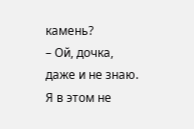камень?
– Ой, дочка, даже и не знаю. Я в этом не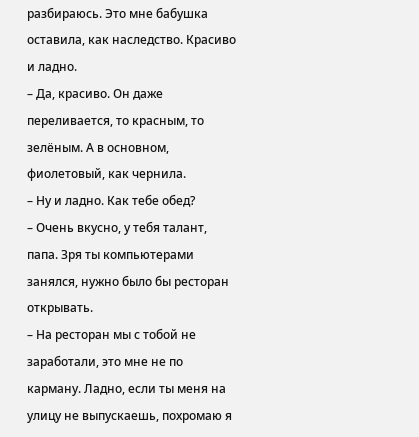разбираюсь. Это мне бабушка оставила, как наследство. Красиво и ладно.
– Да, красиво. Он даже переливается, то красным, то зелёным. А в основном, фиолетовый, как чернила.
– Ну и ладно. Как тебе обед?
– Очень вкусно, у тебя талант, папа. Зря ты компьютерами занялся, нужно было бы ресторан открывать.
– На ресторан мы с тобой не заработали, это мне не по карману. Ладно, если ты меня на улицу не выпускаешь, похромаю я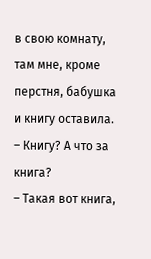в свою комнату, там мне, кроме перстня, бабушка и книгу оставила.
– Книгу? А что за книга?
– Такая вот книга,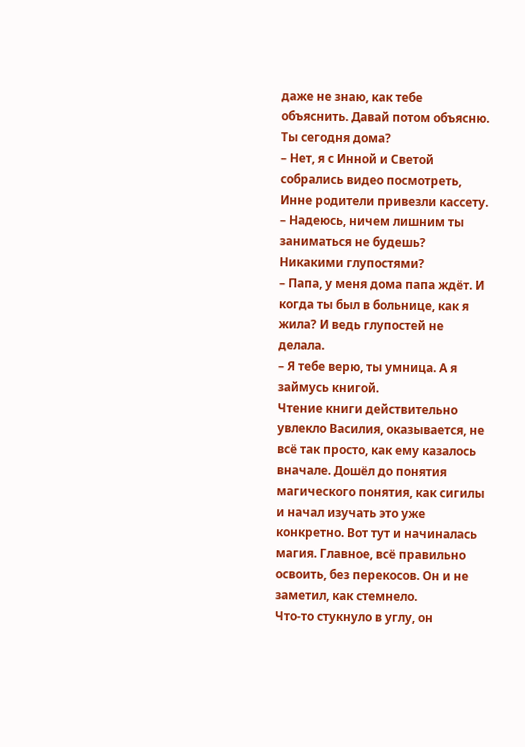даже не знаю, как тебе объяснить. Давай потом объясню. Ты сегодня дома?
– Нет, я с Инной и Светой собрались видео посмотреть, Инне родители привезли кассету.
– Надеюсь, ничем лишним ты заниматься не будешь? Никакими глупостями?
– Папа, у меня дома папа ждёт. И когда ты был в больнице, как я жила? И ведь глупостей не делала.
– Я тебе верю, ты умница. А я займусь книгой.
Чтение книги действительно увлекло Василия, оказывается, не всё так просто, как ему казалось вначале. Дошёл до понятия магического понятия, как сигилы и начал изучать это уже конкретно. Вот тут и начиналась магия. Главное, всё правильно освоить, без перекосов. Он и не заметил, как стемнело.
Что-то стукнуло в углу, он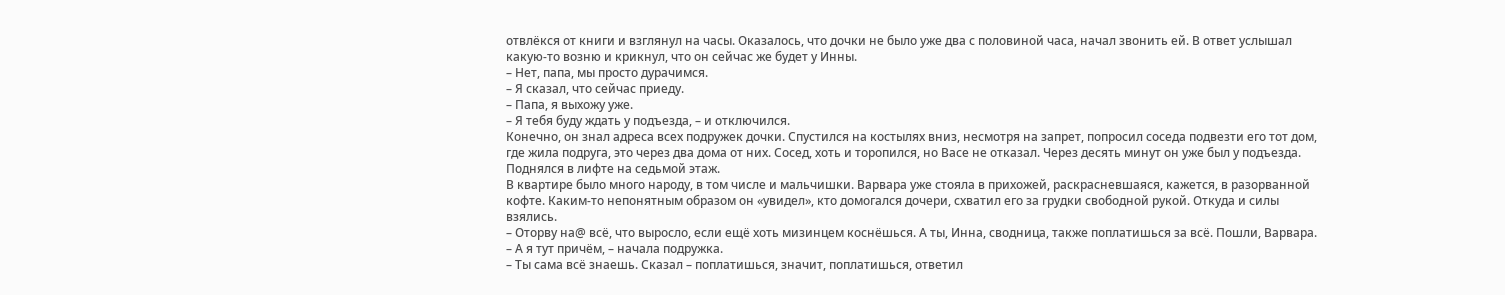отвлёкся от книги и взглянул на часы. Оказалось, что дочки не было уже два с половиной часа, начал звонить ей. В ответ услышал какую-то возню и крикнул, что он сейчас же будет у Инны.
– Нет, папа, мы просто дурачимся.
– Я сказал, что сейчас приеду.
– Папа, я выхожу уже.
– Я тебя буду ждать у подъезда, – и отключился.
Конечно, он знал адреса всех подружек дочки. Спустился на костылях вниз, несмотря на запрет, попросил соседа подвезти его тот дом, где жила подруга, это через два дома от них. Сосед, хоть и торопился, но Васе не отказал. Через десять минут он уже был у подъезда. Поднялся в лифте на седьмой этаж.
В квартире было много народу, в том числе и мальчишки. Варвара уже стояла в прихожей, раскрасневшаяся, кажется, в разорванной кофте. Каким-то непонятным образом он «увидел», кто домогался дочери, схватил его за грудки свободной рукой. Откуда и силы взялись.
– Оторву на@ всё, что выросло, если ещё хоть мизинцем коснёшься. А ты, Инна, сводница, также поплатишься за всё. Пошли, Варвара.
– А я тут причём, – начала подружка.
– Ты сама всё знаешь. Сказал – поплатишься, значит, поплатишься, ответил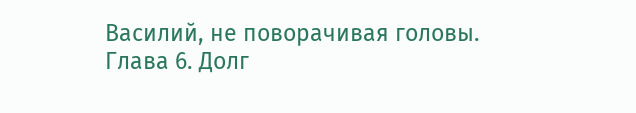Василий, не поворачивая головы.
Глава 6. Долг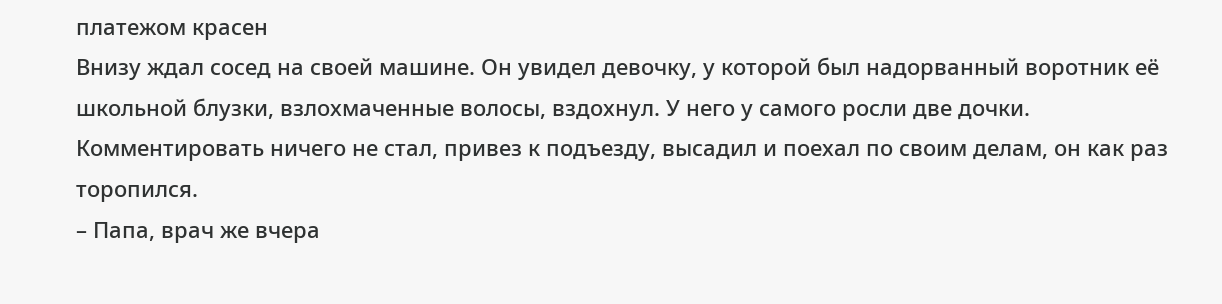платежом красен
Внизу ждал сосед на своей машине. Он увидел девочку, у которой был надорванный воротник её школьной блузки, взлохмаченные волосы, вздохнул. У него у самого росли две дочки. Комментировать ничего не стал, привез к подъезду, высадил и поехал по своим делам, он как раз торопился.
– Папа, врач же вчера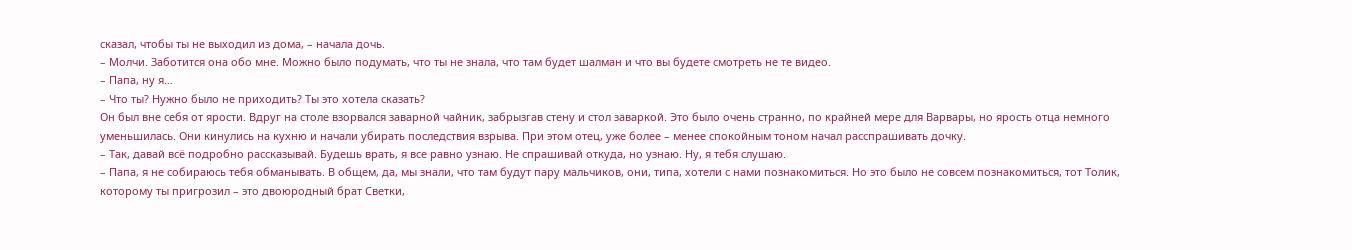сказал, чтобы ты не выходил из дома, – начала дочь.
– Молчи. Заботится она обо мне. Можно было подумать, что ты не знала, что там будет шалман и что вы будете смотреть не те видео.
– Папа, ну я…
– Что ты? Нужно было не приходить? Ты это хотела сказать?
Он был вне себя от ярости. Вдруг на столе взорвался заварной чайник, забрызгав стену и стол заваркой. Это было очень странно, по крайней мере для Варвары, но ярость отца немного уменьшилась. Они кинулись на кухню и начали убирать последствия взрыва. При этом отец, уже более – менее спокойным тоном начал расспрашивать дочку.
– Так, давай всё подробно рассказывай. Будешь врать, я все равно узнаю. Не спрашивай откуда, но узнаю. Ну, я тебя слушаю.
– Папа, я не собираюсь тебя обманывать. В общем, да, мы знали, что там будут пару мальчиков, они, типа, хотели с нами познакомиться. Но это было не совсем познакомиться, тот Толик, которому ты пригрозил – это двоюродный брат Светки,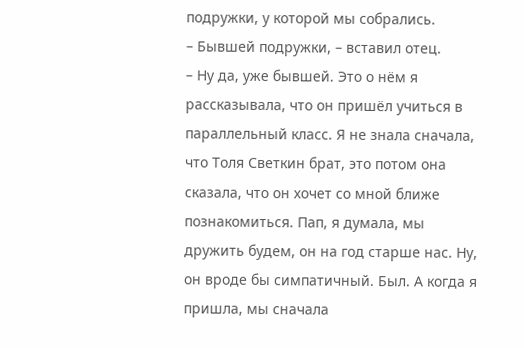подружки, у которой мы собрались.
– Бывшей подружки, – вставил отец.
– Ну да, уже бывшей. Это о нём я рассказывала, что он пришёл учиться в параллельный класс. Я не знала сначала, что Толя Светкин брат, это потом она сказала, что он хочет со мной ближе познакомиться. Пап, я думала, мы дружить будем, он на год старше нас. Ну, он вроде бы симпатичный. Был. А когда я пришла, мы сначала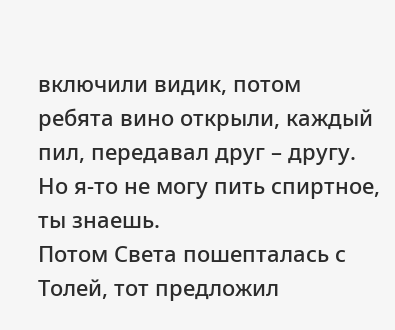включили видик, потом ребята вино открыли, каждый пил, передавал друг – другу. Но я-то не могу пить спиртное, ты знаешь.
Потом Света пошепталась с Толей, тот предложил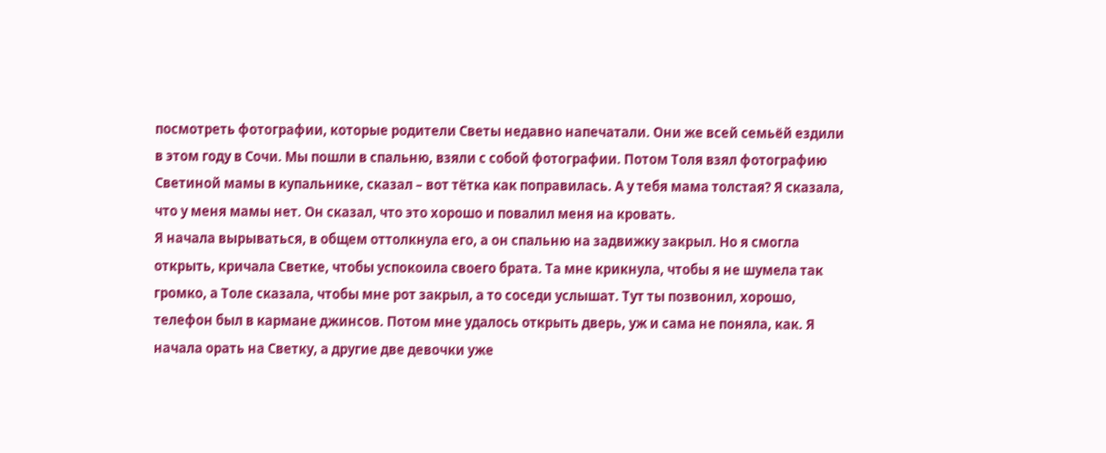посмотреть фотографии, которые родители Светы недавно напечатали. Они же всей семьёй ездили в этом году в Сочи. Мы пошли в спальню, взяли с собой фотографии. Потом Толя взял фотографию Светиной мамы в купальнике, сказал – вот тётка как поправилась. А у тебя мама толстая? Я сказала, что у меня мамы нет. Он сказал, что это хорошо и повалил меня на кровать.
Я начала вырываться, в общем оттолкнула его, а он спальню на задвижку закрыл. Но я смогла открыть, кричала Светке, чтобы успокоила своего брата. Та мне крикнула, чтобы я не шумела так громко, а Толе сказала, чтобы мне рот закрыл, а то соседи услышат. Тут ты позвонил, хорошо, телефон был в кармане джинсов. Потом мне удалось открыть дверь, уж и сама не поняла, как. Я начала орать на Светку, а другие две девочки уже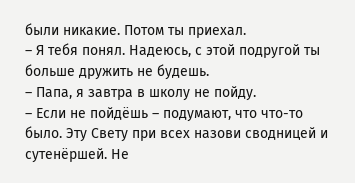были никакие. Потом ты приехал.
– Я тебя понял. Надеюсь, с этой подругой ты больше дружить не будешь.
– Папа, я завтра в школу не пойду.
– Если не пойдёшь – подумают, что что-то было. Эту Свету при всех назови сводницей и сутенёршей. Не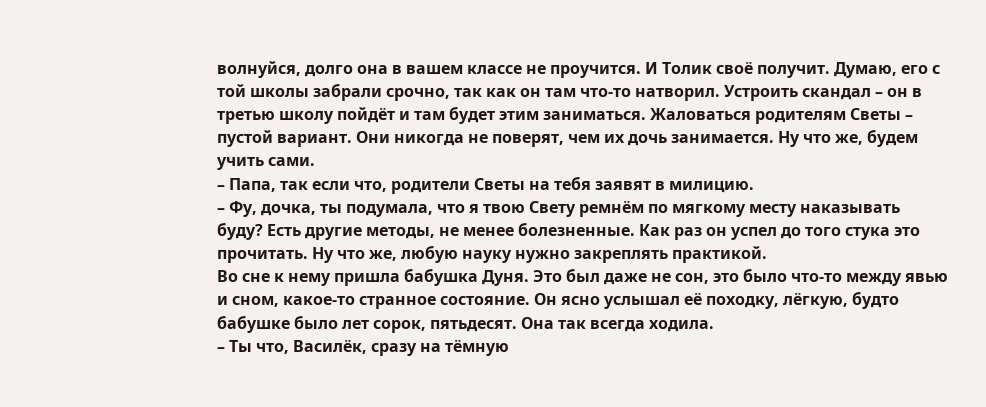волнуйся, долго она в вашем классе не проучится. И Толик своё получит. Думаю, его с той школы забрали срочно, так как он там что-то натворил. Устроить скандал – он в третью школу пойдёт и там будет этим заниматься. Жаловаться родителям Светы – пустой вариант. Они никогда не поверят, чем их дочь занимается. Ну что же, будем учить сами.
– Папа, так если что, родители Светы на тебя заявят в милицию.
– Фу, дочка, ты подумала, что я твою Свету ремнём по мягкому месту наказывать буду? Есть другие методы, не менее болезненные. Как раз он успел до того стука это прочитать. Ну что же, любую науку нужно закреплять практикой.
Во сне к нему пришла бабушка Дуня. Это был даже не сон, это было что-то между явью и сном, какое-то странное состояние. Он ясно услышал её походку, лёгкую, будто бабушке было лет сорок, пятьдесят. Она так всегда ходила.
– Ты что, Василёк, сразу на тёмную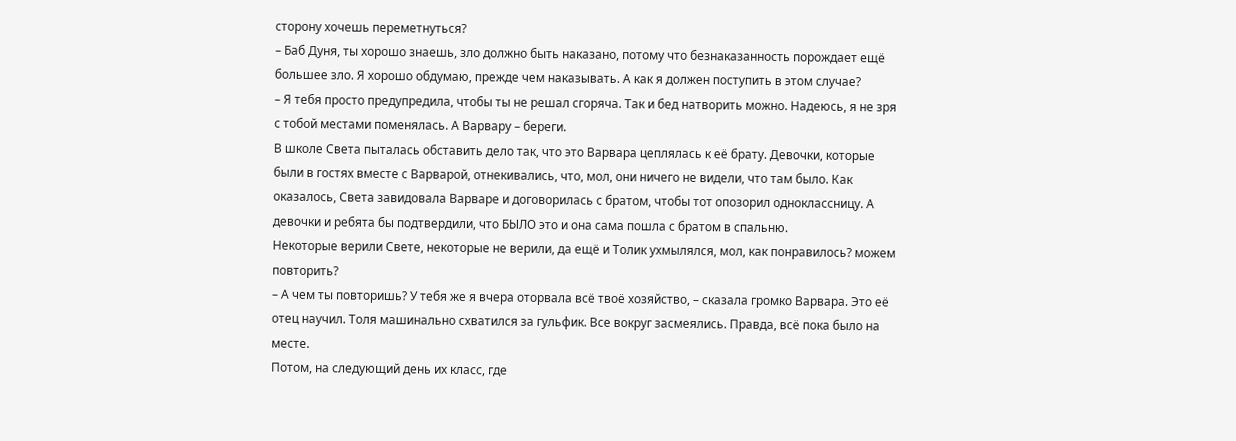сторону хочешь переметнуться?
– Баб Дуня, ты хорошо знаешь, зло должно быть наказано, потому что безнаказанность порождает ещё большее зло. Я хорошо обдумаю, прежде чем наказывать. А как я должен поступить в этом случае?
– Я тебя просто предупредила, чтобы ты не решал сгоряча. Так и бед натворить можно. Надеюсь, я не зря с тобой местами поменялась. А Варвару – береги.
В школе Света пыталась обставить дело так, что это Варвара цеплялась к её брату. Девочки, которые были в гостях вместе с Варварой, отнекивались, что, мол, они ничего не видели, что там было. Как оказалось, Света завидовала Варваре и договорилась с братом, чтобы тот опозорил одноклассницу. А девочки и ребята бы подтвердили, что БЫЛО это и она сама пошла с братом в спальню.
Некоторые верили Свете, некоторые не верили, да ещё и Толик ухмылялся, мол, как понравилось? можем повторить?
– А чем ты повторишь? У тебя же я вчера оторвала всё твоё хозяйство, – сказала громко Варвара. Это её отец научил. Толя машинально схватился за гульфик. Все вокруг засмеялись. Правда, всё пока было на месте.
Потом, на следующий день их класс, где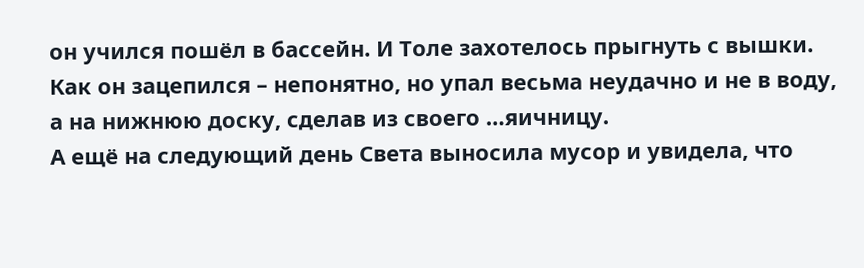он учился пошёл в бассейн. И Толе захотелось прыгнуть с вышки. Как он зацепился – непонятно, но упал весьма неудачно и не в воду, а на нижнюю доску, сделав из своего …яичницу.
А ещё на следующий день Света выносила мусор и увидела, что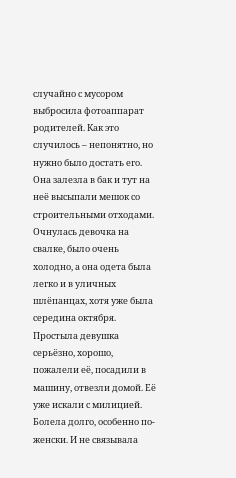случайно с мусором выбросила фотоаппарат родителей. Как это случилось – непонятно, но нужно было достать его. Она залезла в бак и тут на неё высыпали мешок со строительными отходами. Очнулась девочка на свалке, было очень холодно, а она одета была легко и в уличных шлёпанцах, хотя уже была середина октября.
Простыла девушка серьёзно, хорошо, пожалели её, посадили в машину, отвезли домой. Её уже искали с милицией. Болела долго, особенно по-женски. И не связывала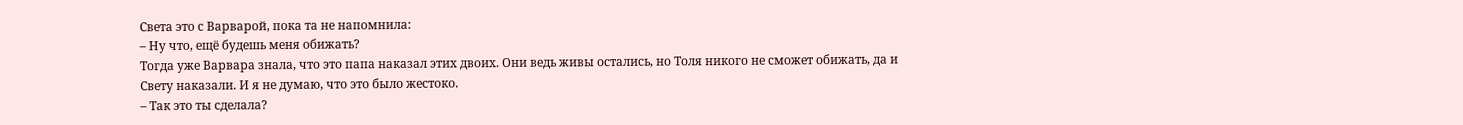Света это с Варварой, пока та не напомнила:
– Ну что, ещё будешь меня обижать?
Тогда уже Варвара знала, что это папа наказал этих двоих. Они ведь живы остались, но Толя никого не сможет обижать, да и Свету наказали. И я не думаю, что это было жестоко.
– Так это ты сделала?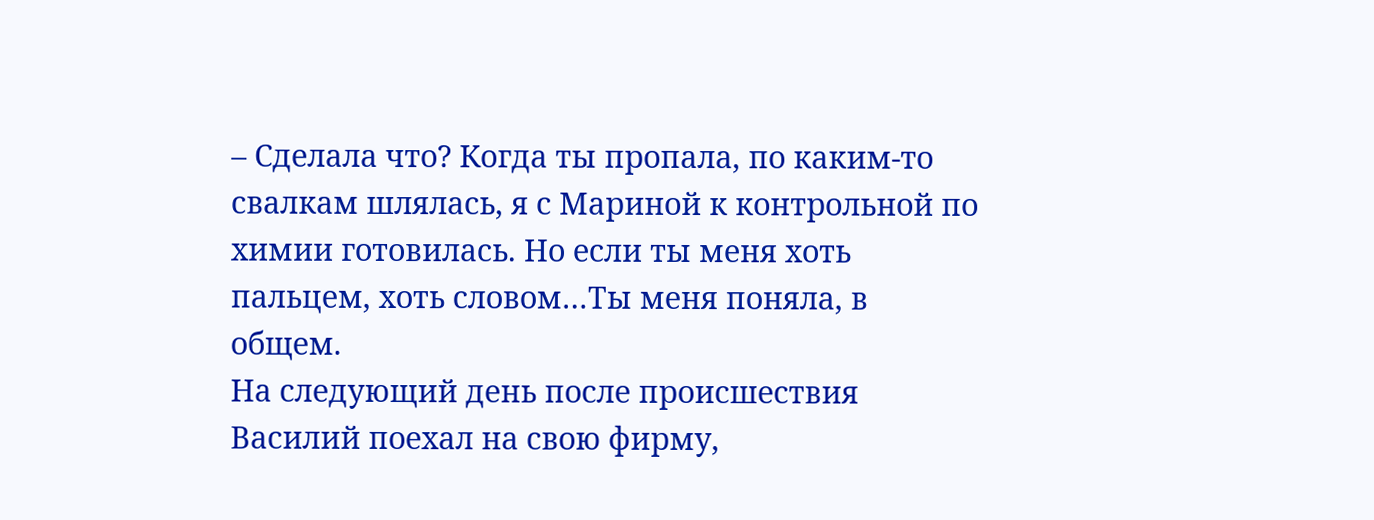– Сделала что? Когда ты пропала, по каким-то свалкам шлялась, я с Мариной к контрольной по химии готовилась. Но если ты меня хоть пальцем, хоть словом…Ты меня поняла, в общем.
На следующий день после происшествия Василий поехал на свою фирму,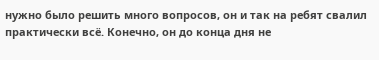нужно было решить много вопросов, он и так на ребят свалил практически всё. Конечно, он до конца дня не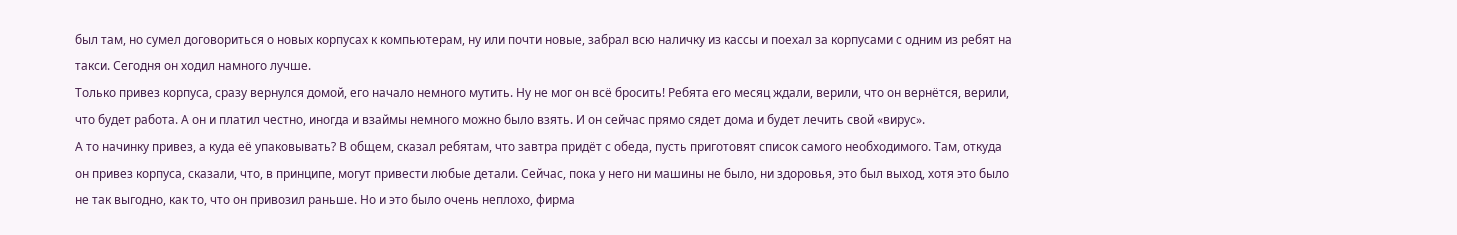был там, но сумел договориться о новых корпусах к компьютерам, ну или почти новые, забрал всю наличку из кассы и поехал за корпусами с одним из ребят на такси. Сегодня он ходил намного лучше.
Только привез корпуса, сразу вернулся домой, его начало немного мутить. Ну не мог он всё бросить! Ребята его месяц ждали, верили, что он вернётся, верили, что будет работа. А он и платил честно, иногда и взаймы немного можно было взять. И он сейчас прямо сядет дома и будет лечить свой «вирус».
А то начинку привез, а куда её упаковывать? В общем, сказал ребятам, что завтра придёт с обеда, пусть приготовят список самого необходимого. Там, откуда он привез корпуса, сказали, что, в принципе, могут привести любые детали. Сейчас, пока у него ни машины не было, ни здоровья, это был выход, хотя это было не так выгодно, как то, что он привозил раньше. Но и это было очень неплохо, фирма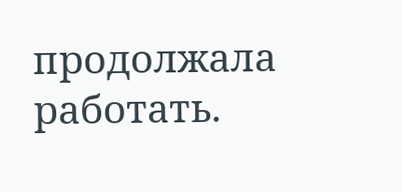продолжала работать.